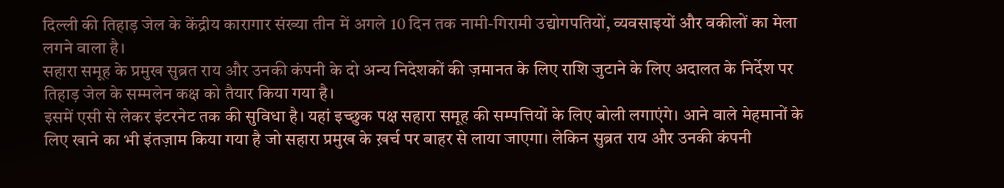दिल्ली की तिहाड़ जेल के केंद्रीय कारागार संख्या तीन में अगले 10 दिन तक नामी-गिरामी उद्योगपतियों, व्यवसाइयों और वकीलों का मेला लगने वाला है।
सहारा समूह के प्रमुख सुब्रत राय और उनकी कंपनी के दो अन्य निदेशकों की ज़मानत के लिए राशि जुटाने के लिए अदालत के निर्देश पर तिहाड़ जेल के सम्मलेन कक्ष को तैयार किया गया है।
इसमें एसी से लेकर इंटरनेट तक की सुविधा है। यहां इच्छुक पक्ष सहारा समूह की सम्पत्तियों के लिए बोली लगाएंगे। आने वाले मेहमानों के लिए खाने का भी इंतज़ाम किया गया है जो सहारा प्रमुख के ख़र्च पर बाहर से लाया जाएगा। लेकिन सुब्रत राय और उनकी कंपनी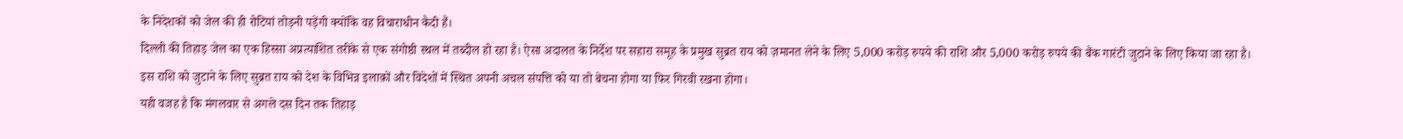के निदेशकों को जेल की ही रोटियां तोड़नी पड़ेंगी क्योंकि वह विचाराधीन कैदी हैं।
दिल्ली की तिहाड़ जेल का एक हिस्सा अप्रत्याशित तरीके से एक संगोष्ठी स्थल में तब्दील हो रहा है। ऐसा अदालत के निर्देश पर सहारा समूह के प्रमुख सुब्रत राय को ज़मानत लेने के लिए 5,000 करोड़ रुपये की राशि और 5,000 करोड़ रुपये की बैंक गारंटी जुटाने के लिए किया जा रहा है।
इस राशि को जुटाने के लिए सुब्रत राय को देश के विभिन्न इलाक़ों और विदेशों में स्थित अपनी अचल संपत्ति को या तो बेचना होगा या फिर गिरवी रखना होगा।
यही वजह है कि मंगलवार से अगले दस दिन तक तिहाड़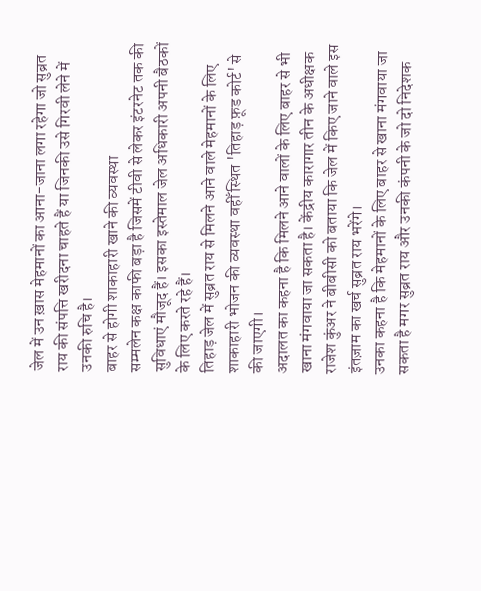जेल में उन ख़ास मेहमानों का आना-जाना लगा रहेगा जो सुब्रत राय की संपत्ति खरीदना चाहते हैं या जिनकी उसे गिरवी लेने में उनकी रुचि है।
बाहर से होगी शाकाहारी खाने की व्यवस्था
सम्मलेन कक्ष काफी बड़ा है जिसमें टीवी से लेकर इंटरनेट तक की सुविधाएं मौजूद हैं। इसका इस्तेमाल जेल अधिकारी अपनी बैठकों के लिए करते रहे हैं।
तिहाड़ जेल में सुब्रत राय से मिलने आने वाले मेहमानों के लिए शाकाहारी भोजन की व्यवस्था वहीँ स्थित 'तिहाड़ फ़ूड कोर्ट' से की जाएगी।
अदालत का कहना है कि मिलने आने वालों के लिए बाहर से भी खाना मंगवाया जा सकता है। केंद्रीय कारागार तीन के अधीक्षक राजेश कुंअर ने बीबीसी को बताया कि जेल में किए जाने वाले इस इंतज़ाम का खर्च सुब्रत राय भरेंगे।
उनका कहना है कि मेहमानों के लिए बाहर से खाना मंगवाया जा सकता है मगर सुब्रत राय और उनकी कंपनी के जो दो निदेशक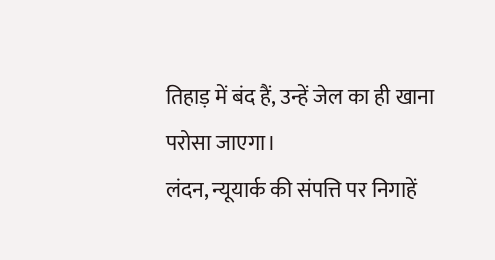तिहाड़ में बंद हैं, उन्हें जेल का ही खाना परोसा जाएगा।
लंदन, न्यूयार्क की संपत्ति पर निगाहें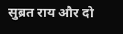सुब्रत राय और दो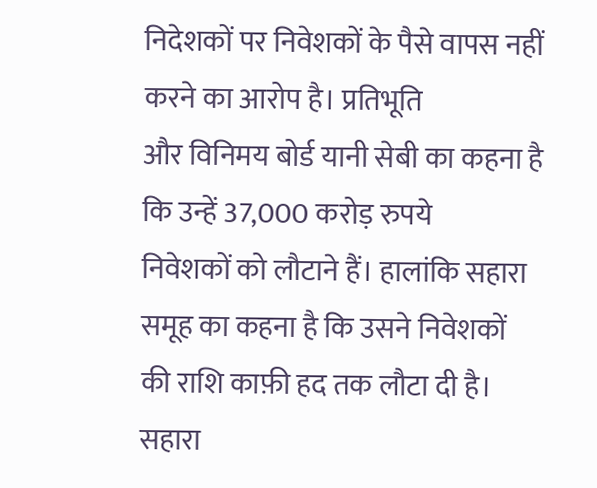निदेशकों पर निवेशकों के पैसे वापस नहीं करने का आरोप है। प्रतिभूति
और विनिमय बोर्ड यानी सेबी का कहना है कि उन्हें 37,000 करोड़ रुपये
निवेशकों को लौटाने हैं। हालांकि सहारा समूह का कहना है कि उसने निवेशकों
की राशि काफ़ी हद तक लौटा दी है।
सहारा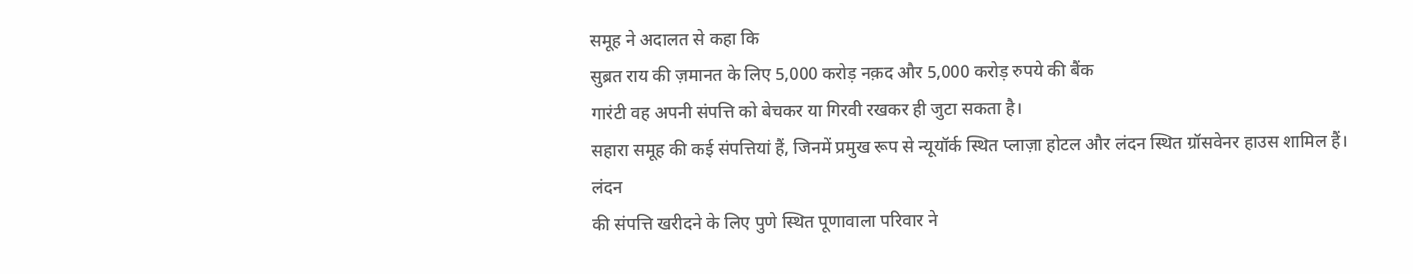समूह ने अदालत से कहा कि
सुब्रत राय की ज़मानत के लिए 5,000 करोड़ नक़द और 5,000 करोड़ रुपये की बैंक
गारंटी वह अपनी संपत्ति को बेचकर या गिरवी रखकर ही जुटा सकता है।
सहारा समूह की कई संपत्तियां हैं, जिनमें प्रमुख रूप से न्यूयॉर्क स्थित प्लाज़ा होटल और लंदन स्थित ग्रॉसवेनर हाउस शामिल हैं।
लंदन
की संपत्ति खरीदने के लिए पुणे स्थित पूणावाला परिवार ने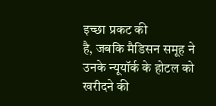इच्छा प्रकट की
है, जबकि मैडिसन समूह ने उनके न्यूयॉर्क के होटल को खरीदने की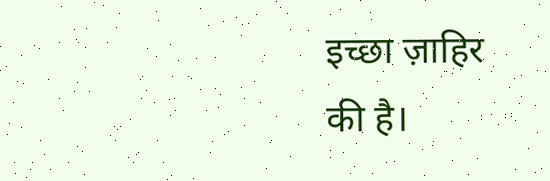इच्छा ज़ाहिर
की है।